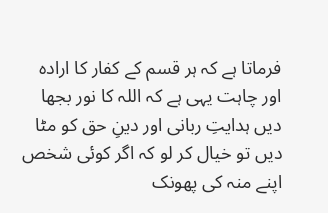فرماتا ہے کہ ہر قسم کے کفار کا ارادہ اور چاہت یہی ہے کہ اللہ کا نور بجھا دیں ہدایتِ ربانی اور دینِ حق کو مٹا دیں تو خیال کر لو کہ اگر کوئی شخص اپنے منہ کی پھونک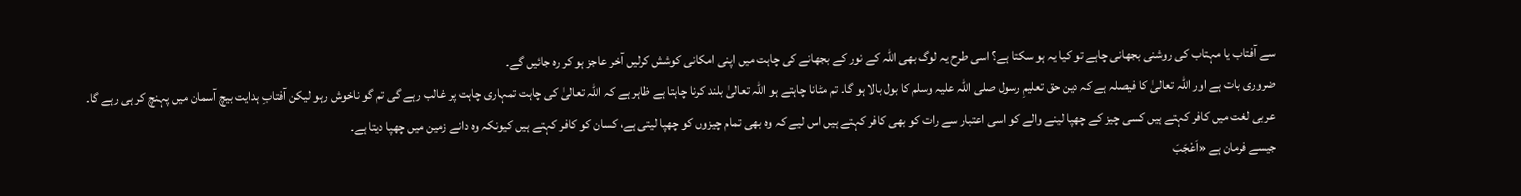سے آفتاب یا مہتاب کی روشنی بجھانی چاہے تو کیا یہ ہو سکتا ہے؟ اسی طرح یہ لوگ بھی اللہ کے نور کے بجھانے کی چاہت میں اپنی امکانی کوشش کرلیں آخر عاجز ہو کر رہ جائیں گے۔
ضروری بات ہے اور اللہ تعالیٰ کا فیصلہ ہے کہ دین حق تعلیمِ رسول صلی اللہ علیہ وسلم کا بول بالا ہو گا۔ تم مٹانا چاہتے ہو اللہ تعالیٰ بلند کرنا چاہتا ہے ظاہر ہے کہ اللہ تعالیٰ کی چاہت تمہاری چاہت پر غالب رہے گی تم گو ناخوش رہو لیکن آفتابِ ہدایت بیچ آسمان میں پہنچ کر ہی رہے گا۔
عربی لغت میں کافر کہتے ہیں کسی چیز کے چھپا لینے والے کو اسی اعتبار سے رات کو بھی کافر کہتے ہیں اس لیے کہ وہ بھی تمام چیزوں کو چھپا لیتی ہے، کسان کو کافر کہتے ہیں کیونکہ وہ دانے زمین میں چھپا دیتا ہے۔
جیسے فرمان ہے «اَعْجَبَ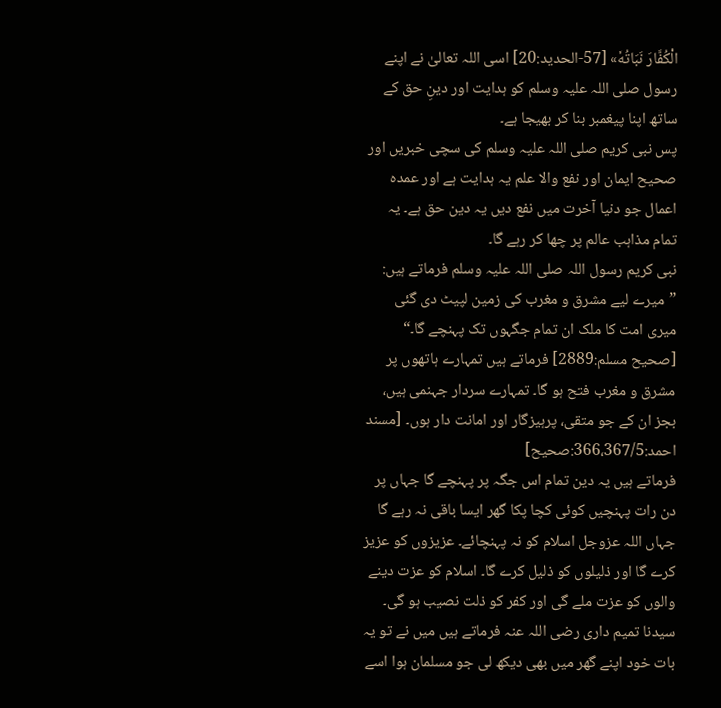الْكُفَّارَ نَبَاتُهٗ» [57-الحديد:20] اسی اللہ تعالیٰ نے اپنے رسول صلی اللہ علیہ وسلم کو ہدایت اور دینِ حق کے ساتھ اپنا پیغمبر بنا کر بھیجا ہے۔
پس نبی کریم صلی اللہ علیہ وسلم کی سچی خبریں اور صحیح ایمان اور نفع والا علم یہ ہدایت ہے اور عمدہ اعمال جو دنیا آخرت میں نفع دیں یہ دین حق ہے۔ یہ تمام مذاہب عالم پر چھا کر رہے گا۔
نبی کریم رسول اللہ صلی اللہ علیہ وسلم فرماتے ہیں: ”میرے لیے مشرق و مغرب کی زمین لپیٹ دی گئی میری امت کا ملک ان تمام جگہوں تک پہنچے گا۔“ [صحیح مسلم:2889] فرماتے ہیں تمہارے ہاتھوں پر مشرق و مغرب فتح ہو گا۔ تمہارے سردار جہنمی ہیں، بجز ان کے جو متقی، پرہیزگار اور امانت دار ہوں۔ [مسند احمد:366،367/5:صحیح]
فرماتے ہیں یہ دین تمام اس جگہ پر پہنچے گا جہاں پر دن رات پہنچیں کوئی کچا پکا گھر ایسا باقی نہ رہے گا جہاں اللہ عزوجل اسلام کو نہ پہنچائے۔ عزیزوں کو عزیز کرے گا اور ذلیلوں کو ذلیل کرے گا۔ اسلام کو عزت دینے والوں کو عزت ملے گی اور کفر کو ذلت نصیب ہو گی۔
سیدنا تمیم داری رضی اللہ عنہ فرماتے ہیں میں نے تو یہ بات خود اپنے گھر میں بھی دیکھ لی جو مسلمان ہوا اسے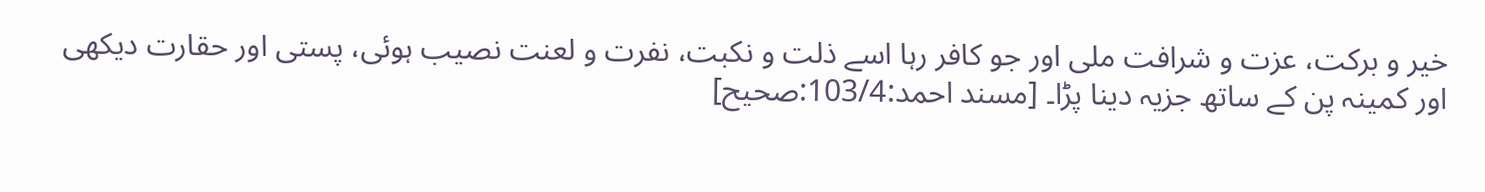خیر و برکت، عزت و شرافت ملی اور جو کافر رہا اسے ذلت و نکبت، نفرت و لعنت نصیب ہوئی، پستی اور حقارت دیکھی اور کمینہ پن کے ساتھ جزیہ دینا پڑا۔ [مسند احمد:103/4:صحیح]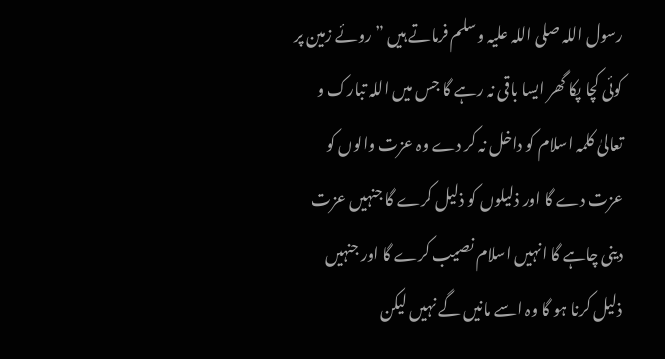رسول اللہ صلی اللہ علیہ وسلم فرماتے ہیں ”روئے زمین پر کوئی کچا پکا گھر ایسا باقی نہ رہے گا جس میں اللہ تبارک و تعالیٰ کلمہ اسلام کو داخل نہ کر دے وہ عزت والوں کو عزت دے گا اور ذلیلوں کو ذلیل کرے گا جنہیں عزت دینی چاہے گا انہیں اسلام نصیب کرے گا اور جنہیں ذلیل کرنا ہو گا وہ اسے مانیں گے نہیں لیکن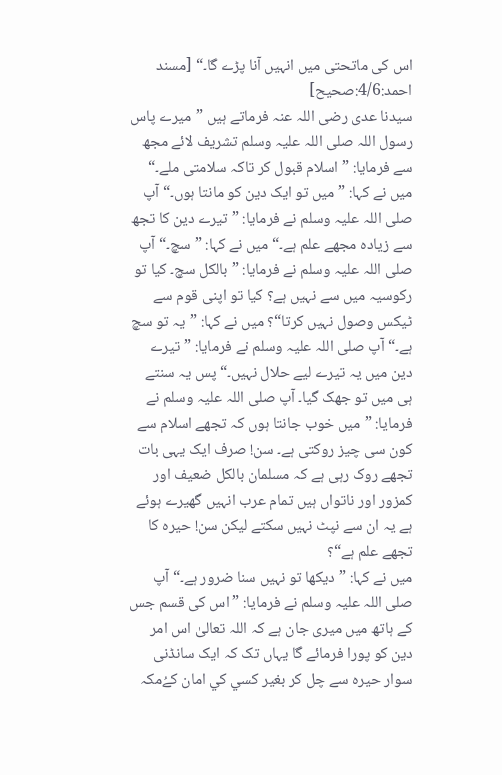اس کی ماتحتی میں انہیں آنا پڑے گا۔“ [مسند احمد:4/6:صحیح]
سیدنا عدی رضی اللہ عنہ فرماتے ہیں ”میرے پاس رسول اللہ صلی اللہ علیہ وسلم تشریف لائے مجھ سے فرمایا: ”اسلام قبول کر تاکہ سلامتی ملے۔“ میں نے کہا: ”میں تو ایک دین کو مانتا ہوں۔“ آپ صلی اللہ علیہ وسلم نے فرمایا: ”تیرے دین کا تجھ سے زیادہ مجھے علم ہے۔“ میں نے کہا: ”سچ۔“ آپ صلی اللہ علیہ وسلم نے فرمایا: ”بالکل سچ۔ کیا تو رکوسیہ میں سے نہیں ہے؟ کیا تو اپنی قوم سے ٹیکس وصول نہیں کرتا“؟ میں نے کہا: ”یہ تو سچ ہے۔“ آپ صلی اللہ علیہ وسلم نے فرمایا: ”تیرے دین میں یہ تیرے لیے حلال نہیں۔“ پس یہ سنتے ہی میں تو جھک گیا۔ آپ صلی اللہ علیہ وسلم نے فرمایا: ”میں خوب جانتا ہوں کہ تجھے اسلام سے کون سی چیز روکتی ہے۔ سن! صرف ایک یہی بات تجھے روک رہی ہے کہ مسلمان بالکل ضعیف اور کمزور اور ناتواں ہیں تمام عرب انہیں گھیرے ہوئے ہے یہ ان سے نپٹ نہیں سکتے لیکن سن! حیرہ کا تجھے علم ہے“؟
میں نے کہا: ”دیکھا تو نہیں سنا ضرور ہے۔“ آپ صلی اللہ علیہ وسلم نے فرمایا: ”اس کی قسم جس کے ہاتھ میں میری جان ہے کہ اللہ تعالیٰ اس امر دین کو پورا فرمائے گا یہاں تک کہ ایک سانڈنی سوار حیرہ سے چل کر بغير كسي كي امان كےُمکہ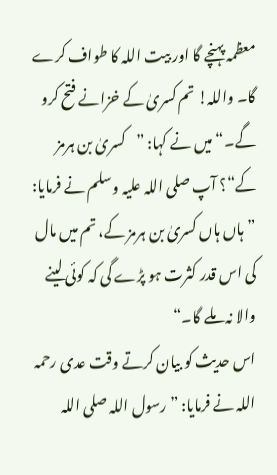معظمہ پہنچے گا اور بیت اللہ کا طواف کرے گا۔ واللہ! تم کسریٰ کے خزانے فتح کرو گے۔“ میں نے کہا: ”کسریٰ بن ہرمز کے“؟ آپ صلی اللہ علیہ وسلم نے فرمایا: ”ہاں ہاں کسریٰ بن ہرمز کے، تم میں مال کی اس قدر کثرت ہو پڑے گی کہ کوئی لینے والا نہ ملے گا۔“
اس حدیث کو بیان کرتے وقت عدی رحمہ اللہ نے فرمایا: ”رسول اللہ صلی اللہ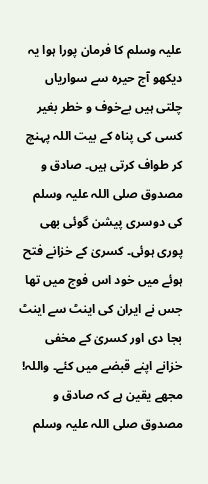علیہ وسلم کا فرمان پورا ہوا یہ دیکھو آج حیرہ سے سواریاں چلتی ہیں بےخوف و خطر بغیر کسی کی پناہ کے بیت اللہ پہنچ کر طواف کرتی ہیں۔ صادق و مصدوق صلی اللہ علیہ وسلم کی دوسری پیشن گوئی بھی پوری ہوئی۔ کسریٰ کے خزانے فتح ہوئے میں خود اس فوج میں تھا جس نے ایران کی اینٹ سے اینٹ بجا دی اور کسریٰ کے مخفی خزانے اپنے قبضے میں کئے۔ واللہ! مجھے یقین ہے کہ صادق و مصدوق صلی اللہ علیہ وسلم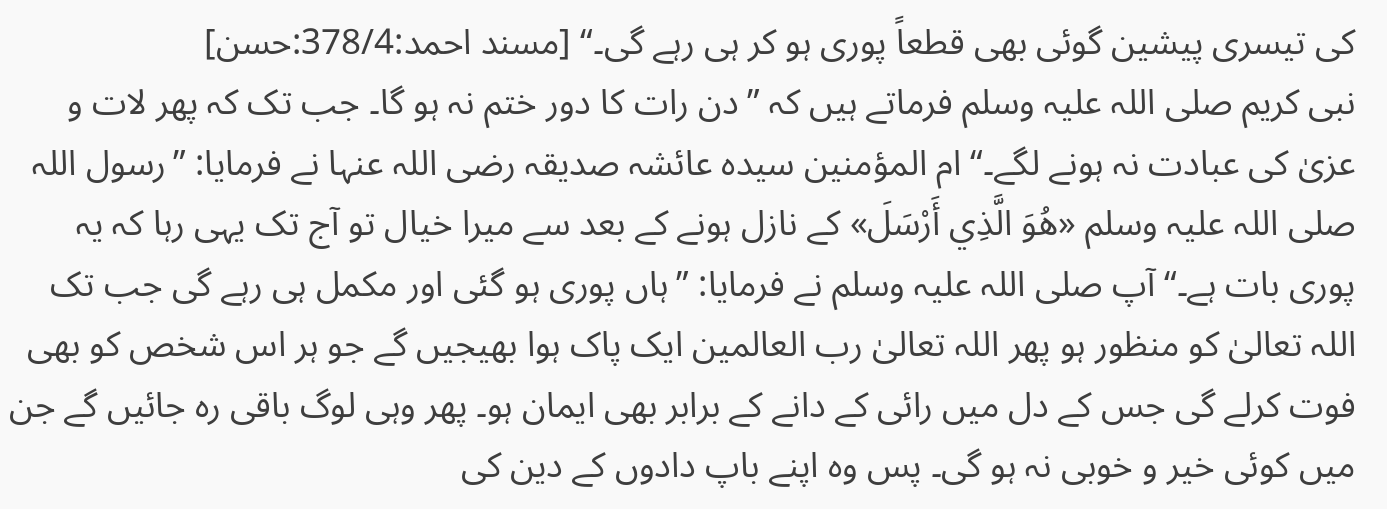کی تیسری پیشین گوئی بھی قطعاً پوری ہو کر ہی رہے گی۔“ [مسند احمد:378/4:حسن]
نبی کریم صلی اللہ علیہ وسلم فرماتے ہیں کہ ”دن رات کا دور ختم نہ ہو گا۔ جب تک کہ پھر لات و عزیٰ کی عبادت نہ ہونے لگے۔“ ام المؤمنین سیدہ عائشہ صدیقہ رضی اللہ عنہا نے فرمایا: ”رسول اللہ صلی اللہ علیہ وسلم «هُوَ الَّذِي أَرْسَلَ» کے نازل ہونے کے بعد سے میرا خیال تو آج تک یہی رہا کہ یہ پوری بات ہے۔“ آپ صلی اللہ علیہ وسلم نے فرمایا: ”ہاں پوری ہو گئی اور مکمل ہی رہے گی جب تک اللہ تعالیٰ کو منظور ہو پھر اللہ تعالیٰ رب العالمین ایک پاک ہوا بھیجیں گے جو ہر اس شخص کو بھی فوت کرلے گی جس کے دل میں رائی کے دانے کے برابر بھی ایمان ہو۔ پھر وہی لوگ باقی رہ جائیں گے جن میں کوئی خیر و خوبی نہ ہو گی۔ پس وہ اپنے باپ دادوں کے دین کی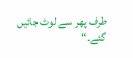طرف پھر سے لوٹ جائیں گئے۔“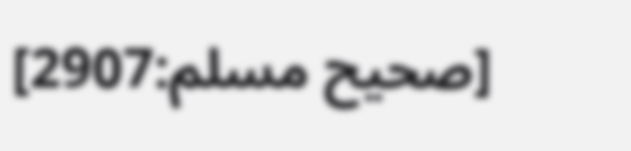[صحیح مسلم:2907]